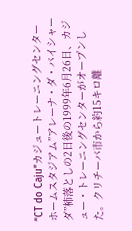”CT do Caju”カジュートレーニングセンター
ホームスタジアム”アレーナ・ダ・バイシャーダ”柿落としの2日後の1999年6月26日、カジュー・トレーニングセンターがオープンした。クリチーバ市から約15キロ離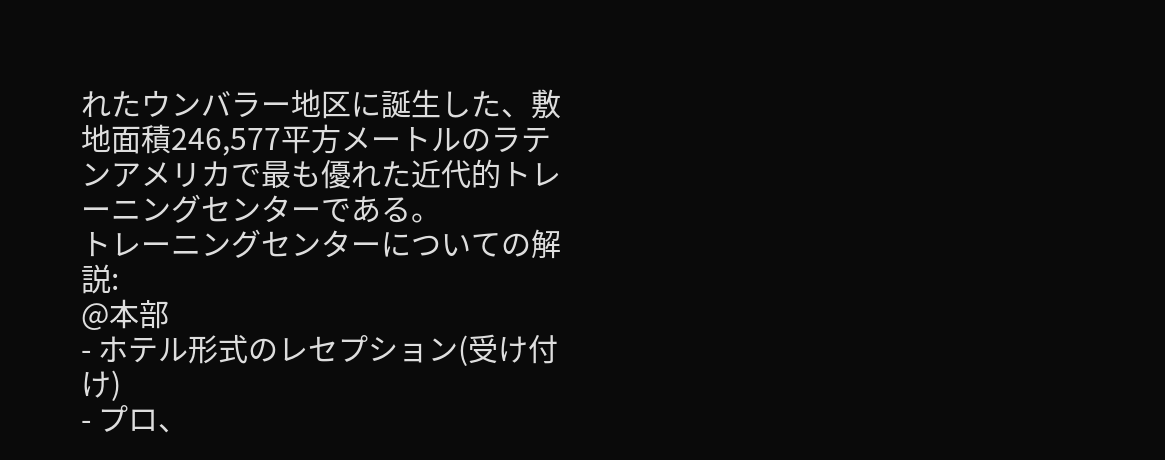れたウンバラー地区に誕生した、敷地面積246,577平方メートルのラテンアメリカで最も優れた近代的トレーニングセンターである。
トレーニングセンターについての解説:
@本部
- ホテル形式のレセプション(受け付け)
- プロ、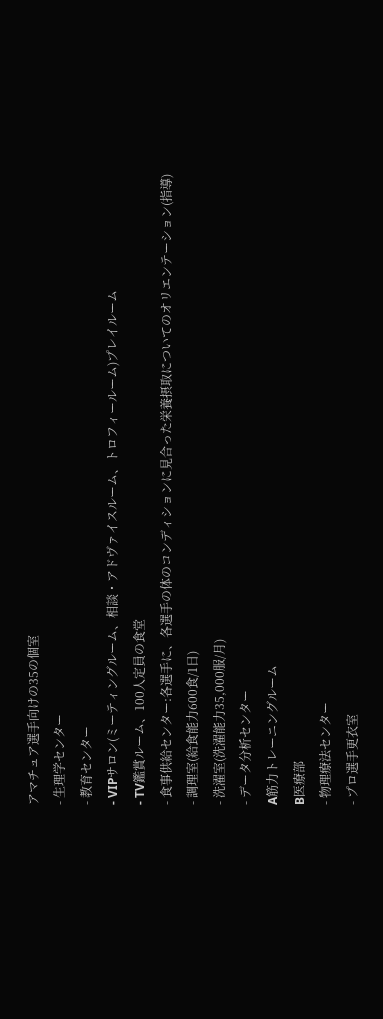アマチュア選手向けの35の個室
- 生理学センター
- 教育センター
- VIPサロン(ミーティングルーム、相談・アドヴァイスルーム、トロフィールーム)プレイルーム
- TV鑑賞ルーム、100人定員の食堂
- 食事供給センター:各選手に、各選手の体のコンディションに見合った栄養摂取についてのオリエンテーション(指導)
- 調理室(給食能力600食/1日)
- 洗濯室(洗濯能力35,000服/月)
- データ分析センター
A筋力トレーニングルーム
B医療部
- 物理療法センター
- プロ選手更衣室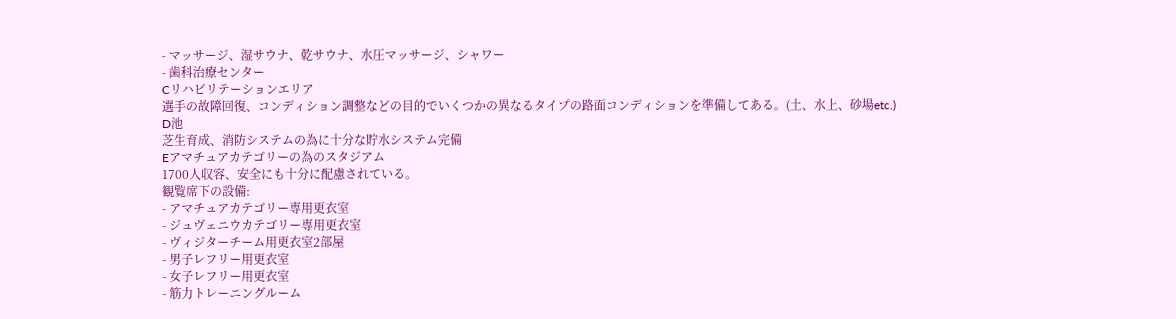- マッサージ、湿サウナ、乾サウナ、水圧マッサージ、シャワー
- 歯科治療センター
Cリハビリテーションエリア
選手の故障回復、コンディション調整などの目的でいくつかの異なるタイプの路面コンディションを準備してある。(土、水上、砂場etc.)
D池
芝生育成、消防システムの為に十分な貯水システム完備
Eアマチュアカテゴリーの為のスタジアム
1700人収容、安全にも十分に配慮されている。
観覧席下の設備:
- アマチュアカテゴリー専用更衣室
- ジュヴェニウカテゴリー専用更衣室
- ヴィジターチーム用更衣室2部屋
- 男子レフリー用更衣室
- 女子レフリー用更衣室
- 筋力トレーニングルーム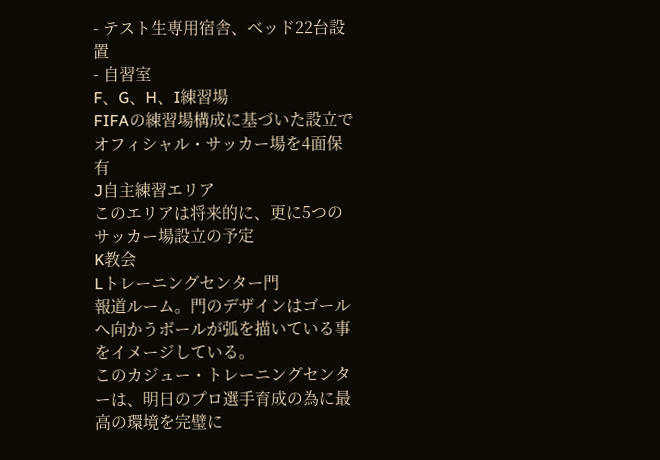- テスト生専用宿舎、ベッド22台設置
- 自習室
F、G、H、I練習場
FIFAの練習場構成に基づいた設立でオフィシャル・サッカー場を4面保有
J自主練習エリア
このエリアは将来的に、更に5つのサッカー場設立の予定
K教会
Lトレーニングセンター門
報道ルーム。門のデザインはゴールへ向かうボールが弧を描いている事をイメージしている。
このカジュー・トレーニングセンターは、明日のプロ選手育成の為に最高の環境を完璧に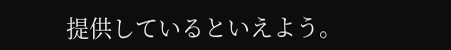提供しているといえよう。